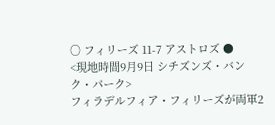○ フィリーズ 11-7 アストロズ ●
<現地時間9月9日 シチズンズ・バンク・パーク>
フィラデルフィア・フィリーズが両軍2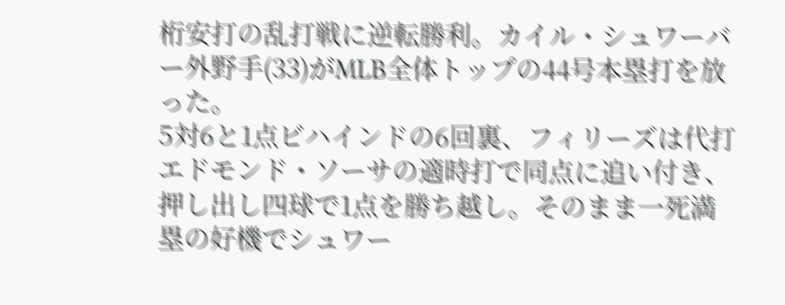桁安打の乱打戦に逆転勝利。カイル・シュワーバー外野手(33)がMLB全体トップの44号本塁打を放った。
5対6と1点ビハインドの6回裏、フィリーズは代打エドモンド・ソーサの適時打で同点に追い付き、押し出し四球で1点を勝ち越し。そのまま一死満塁の好機でシュワー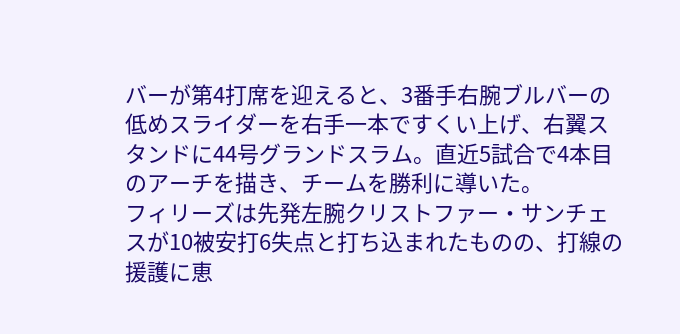バーが第4打席を迎えると、3番手右腕ブルバーの低めスライダーを右手一本ですくい上げ、右翼スタンドに44号グランドスラム。直近5試合で4本目のアーチを描き、チームを勝利に導いた。
フィリーズは先発左腕クリストファー・サンチェスが10被安打6失点と打ち込まれたものの、打線の援護に恵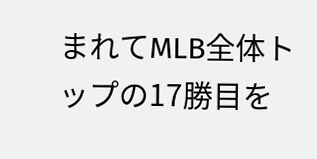まれてMLB全体トップの17勝目を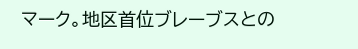マーク。地区首位ブレーブスとの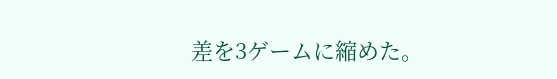差を3ゲームに縮めた。